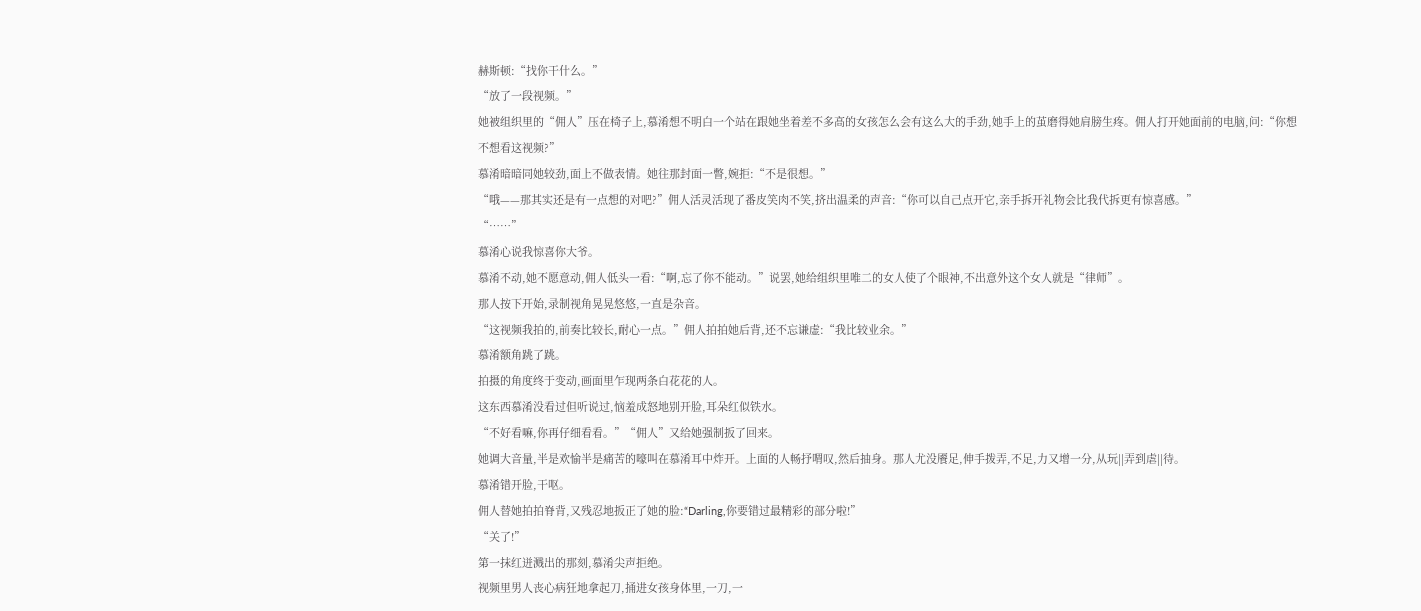赫斯顿:“找你干什么。”
“放了一段视频。”
她被组织里的“佣人”压在椅子上,慕淆想不明白一个站在跟她坐着差不多高的女孩怎么会有这么大的手劲,她手上的茧磨得她肩膀生疼。佣人打开她面前的电脑,问:“你想不想看这视频?”
慕淆暗暗同她较劲,面上不做表情。她往那封面一瞥,婉拒:“不是很想。”
“哦——那其实还是有一点想的对吧?”佣人活灵活现了番皮笑肉不笑,挤出温柔的声音:“你可以自己点开它,亲手拆开礼物会比我代拆更有惊喜感。”
“……”
慕淆心说我惊喜你大爷。
慕淆不动,她不愿意动,佣人低头一看:“啊,忘了你不能动。”说罢,她给组织里唯二的女人使了个眼神,不出意外这个女人就是“律师”。
那人按下开始,录制视角晃晃悠悠,一直是杂音。
“这视频我拍的,前奏比较长,耐心一点。”佣人拍拍她后背,还不忘谦虚:“我比较业余。”
慕淆额角跳了跳。
拍摄的角度终于变动,画面里乍现两条白花花的人。
这东西慕淆没看过但听说过,恼羞成怒地别开脸,耳朵红似铁水。
“不好看嘛,你再仔细看看。”“佣人”又给她强制扳了回来。
她调大音量,半是欢愉半是痛苦的嚎叫在慕淆耳中炸开。上面的人畅抒喟叹,然后抽身。那人尤没餍足,伸手拨弄,不足,力又增一分,从玩||弄到虐||待。
慕淆错开脸,干呕。
佣人替她拍拍脊背,又残忍地扳正了她的脸:“Darling,你要错过最精彩的部分啦!”
“关了!”
第一抹红迸溅出的那刻,慕淆尖声拒绝。
视频里男人丧心病狂地拿起刀,捅进女孩身体里,一刀,一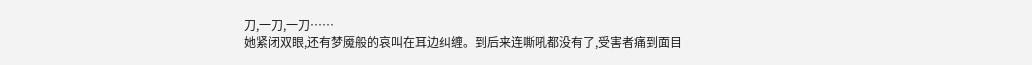刀,一刀,一刀……
她紧闭双眼,还有梦魇般的哀叫在耳边纠缠。到后来连嘶吼都没有了,受害者痛到面目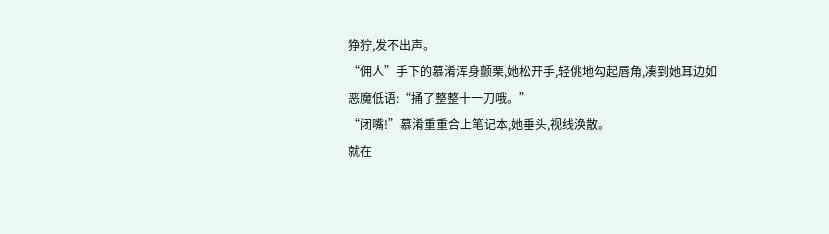狰狞,发不出声。
“佣人”手下的慕淆浑身颤栗,她松开手,轻佻地勾起唇角,凑到她耳边如恶魔低语:“捅了整整十一刀哦。”
“闭嘴!”慕淆重重合上笔记本,她垂头,视线涣散。
就在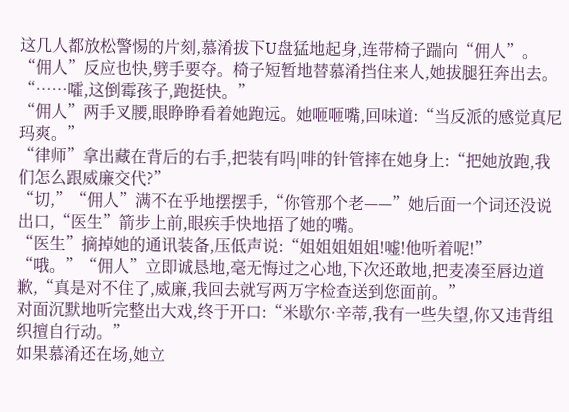这几人都放松警惕的片刻,慕淆拔下U盘猛地起身,连带椅子踹向“佣人”。
“佣人”反应也快,劈手要夺。椅子短暂地替慕淆挡住来人,她拔腿狂奔出去。
“……嚯,这倒霉孩子,跑挺快。”
“佣人”两手叉腰,眼睁睁看着她跑远。她咂咂嘴,回味道:“当反派的感觉真尼玛爽。”
“律师”拿出藏在背后的右手,把装有吗|啡的针管摔在她身上:“把她放跑,我们怎么跟威廉交代?”
“切,”“佣人”满不在乎地摆摆手,“你管那个老——”她后面一个词还没说出口,“医生”箭步上前,眼疾手快地捂了她的嘴。
“医生”摘掉她的通讯装备,压低声说:“姐姐姐姐姐!嘘!他听着呢!”
“哦。”“佣人”立即诚恳地,毫无悔过之心地,下次还敢地,把麦凑至唇边道歉,“真是对不住了,威廉,我回去就写两万字检查送到您面前。”
对面沉默地听完整出大戏,终于开口:“米歇尔·辛蒂,我有一些失望,你又违背组织擅自行动。”
如果慕淆还在场,她立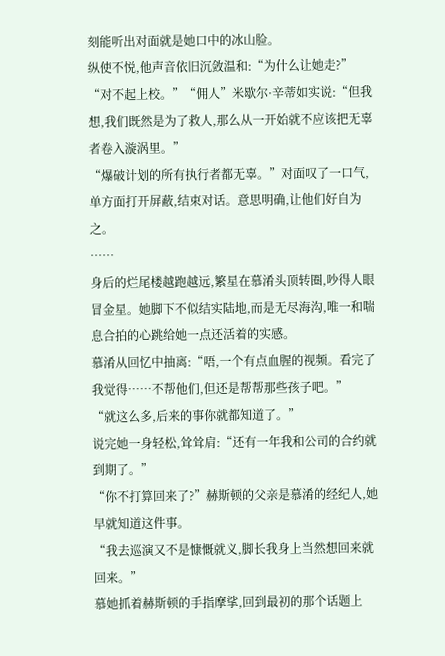刻能听出对面就是她口中的冰山脸。
纵使不悦,他声音依旧沉敛温和:“为什么让她走?”
“对不起上校。”“佣人”米歇尔·辛蒂如实说:“但我想,我们既然是为了救人,那么从一开始就不应该把无辜者卷入漩涡里。”
“爆破计划的所有执行者都无辜。”对面叹了一口气,单方面打开屏蔽,结束对话。意思明确,让他们好自为之。
……
身后的烂尾楼越跑越远,繁星在慕淆头顶转圈,吵得人眼冒金星。她脚下不似结实陆地,而是无尽海沟,唯一和喘息合拍的心跳给她一点还活着的实感。
慕淆从回忆中抽离:“唔,一个有点血腥的视频。看完了我觉得……不帮他们,但还是帮帮那些孩子吧。”
“就这么多,后来的事你就都知道了。”
说完她一身轻松,耸耸肩:“还有一年我和公司的合约就到期了。”
“你不打算回来了?”赫斯顿的父亲是慕淆的经纪人,她早就知道这件事。
“我去巡演又不是慷慨就义,脚长我身上当然想回来就回来。”
慕她抓着赫斯顿的手指摩挲,回到最初的那个话题上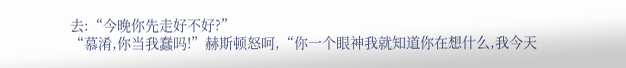去:“今晚你先走好不好?”
“慕淆,你当我蠢吗!”赫斯顿怒呵,“你一个眼神我就知道你在想什么,我今天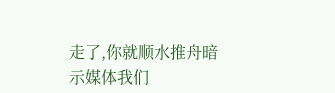走了,你就顺水推舟暗示媒体我们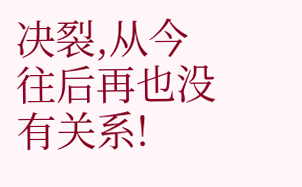决裂,从今往后再也没有关系!